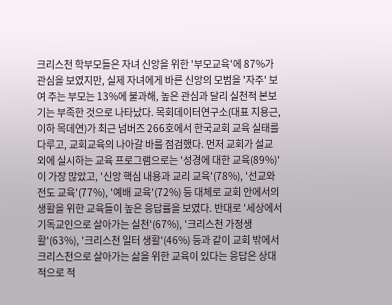크리스천 학부모들은 자녀 신앙을 위한 '부모교육'에 87%가 관심을 보였지만, 실제 자녀에게 바른 신앙의 모범을 '자주' 보여 주는 부모는 13%에 불과해, 높은 관심과 달리 실천적 본보기는 부족한 것으로 나타났다. 목회데이터연구소(대표 지용근, 이하 목데연)가 최근 넘버즈 266호에서 한국교회 교육 실태를 다루고, 교회교육의 나아갈 바를 점검했다. 먼저 교회가 설교 외에 실시하는 교육 프로그램으로는 '성경에 대한 교육(89%)'이 가장 많았고, '신앙 핵심 내용과 교리 교육'(78%), '선교와 전도 교육'(77%), '예배 교육'(72%) 등 대체로 교회 안에서의 생활을 위한 교육들이 높은 응답률을 보였다. 반대로 '세상에서 기독교인으로 살아가는 실천'(67%), '크리스천 가정생활'(63%), '크리스천 일터 생활'(46%) 등과 같이 교회 밖에서 크리스천으로 살아가는 삶을 위한 교육이 있다는 응답은 상대적으로 적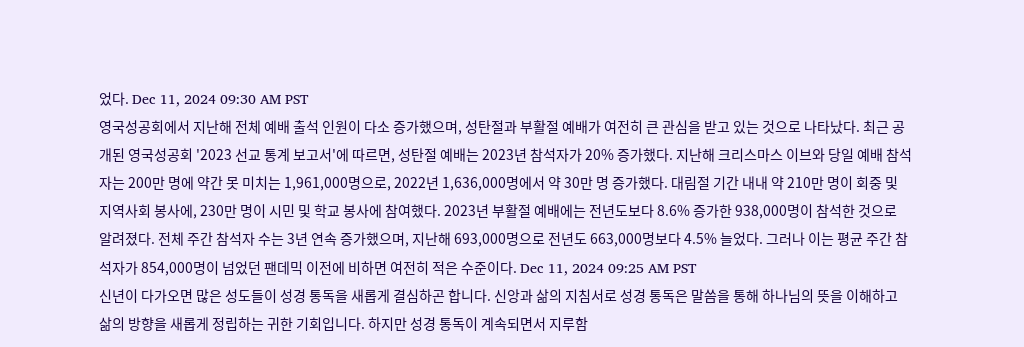었다. Dec 11, 2024 09:30 AM PST
영국성공회에서 지난해 전체 예배 출석 인원이 다소 증가했으며, 성탄절과 부활절 예배가 여전히 큰 관심을 받고 있는 것으로 나타났다. 최근 공개된 영국성공회 '2023 선교 통계 보고서'에 따르면, 성탄절 예배는 2023년 참석자가 20% 증가했다. 지난해 크리스마스 이브와 당일 예배 참석자는 200만 명에 약간 못 미치는 1,961,000명으로, 2022년 1,636,000명에서 약 30만 명 증가했다. 대림절 기간 내내 약 210만 명이 회중 및 지역사회 봉사에, 230만 명이 시민 및 학교 봉사에 참여했다. 2023년 부활절 예배에는 전년도보다 8.6% 증가한 938,000명이 참석한 것으로 알려졌다. 전체 주간 참석자 수는 3년 연속 증가했으며, 지난해 693,000명으로 전년도 663,000명보다 4.5% 늘었다. 그러나 이는 평균 주간 참석자가 854,000명이 넘었던 팬데믹 이전에 비하면 여전히 적은 수준이다. Dec 11, 2024 09:25 AM PST
신년이 다가오면 많은 성도들이 성경 통독을 새롭게 결심하곤 합니다. 신앙과 삶의 지침서로 성경 통독은 말씀을 통해 하나님의 뜻을 이해하고 삶의 방향을 새롭게 정립하는 귀한 기회입니다. 하지만 성경 통독이 계속되면서 지루함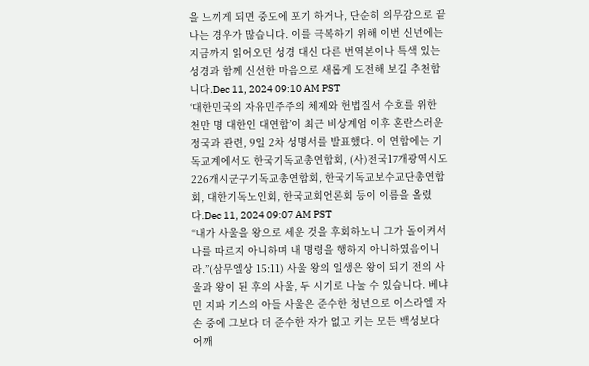을 느끼게 되면 중도에 포기 하거나, 단순히 의무감으로 끝나는 경우가 많습니다. 이를 극복하기 위해 이번 신년에는 지금까지 읽어오던 성경 대신 다른 번역본이나 특색 있는 성경과 함께 신선한 마음으로 새롭게 도전해 보길 추천합니다.Dec 11, 2024 09:10 AM PST
‘대한민국의 자유민주주의 체제와 헌법질서 수호를 위한 천만 명 대한인 대연합’이 최근 비상계엄 이후 혼란스러운 정국과 관련, 9일 2차 성명서를 발표했다. 이 연합에는 기독교계에서도 한국기독교총연합회, (사)전국17개광역시도226개시군구기독교총연합회, 한국기독교보수교단총연합회, 대한기독노인회, 한국교회언론회 등이 이름을 올렸다.Dec 11, 2024 09:07 AM PST
“내가 사울을 왕으로 세운 것을 후회하노니 그가 돌이켜서 나를 따르지 아니하며 내 명령을 행하지 아니하였음이니라.”(삼무엘상 15:11) 사울 왕의 일생은 왕이 되기 전의 사울과 왕이 된 후의 사울, 두 시기로 나눌 수 있습니다. 베냐민 지파 기스의 아들 사울은 준수한 청년으로 이스라엘 자손 중에 그보다 더 준수한 자가 없고 키는 모든 백성보다 어깨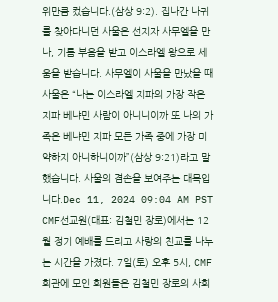위만큼 컸습니다.(삼상 9:2). 집나간 나귀를 찾아다니던 사울은 선지자 사무엘을 만나, 기름 부음을 받고 이스라엘 왕으로 세움을 받습니다. 사무엘이 사울을 만났을 때 사울은 “나는 이스라엘 지파의 가장 작은 지파 베냐민 사람이 아니니이까 또 나의 가족은 베냐민 지파 모든 가족 중에 가장 미약하지 아니하니이까”(삼상 9:21)라고 말했습니다. 사울의 겸손을 보여주는 대목입니다.Dec 11, 2024 09:04 AM PST
CMF선교원(대표: 김철민 장로)에서는 12월 정기 예배를 드리고 사랑의 친교를 나누는 시간을 가졌다. 7일(토) 오후 5시, CMF회관에 모인 회원들은 김철민 장로의 사회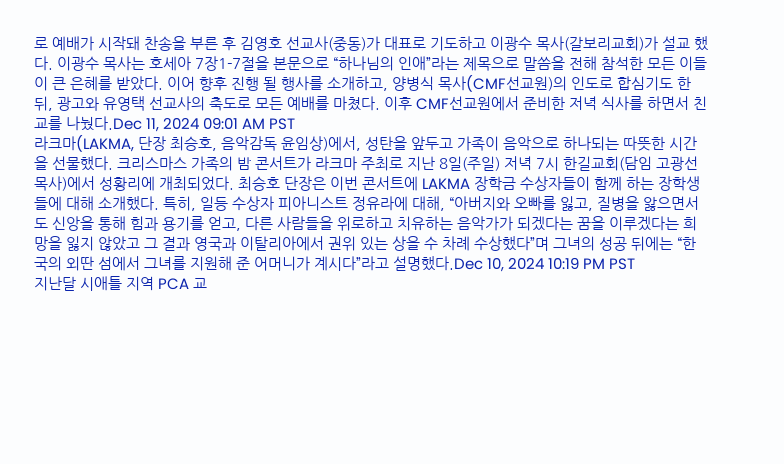로 예배가 시작돼 찬송을 부른 후 김영호 선교사(중동)가 대표로 기도하고 이광수 목사(갈보리교회)가 설교 했다. 이광수 목사는 호세아 7장1-7절을 본문으로 “하나님의 인애”라는 제목으로 말씀을 전해 참석한 모든 이들이 큰 은혜를 받았다. 이어 향후 진행 될 행사를 소개하고, 양병식 목사(CMF선교원)의 인도로 합심기도 한 뒤, 광고와 유영택 선교사의 축도로 모든 예배를 마쳤다. 이후 CMF선교원에서 준비한 저녁 식사를 하면서 친교를 나눴다.Dec 11, 2024 09:01 AM PST
라크마(LAKMA, 단장 최승호, 음악감독 윤임상)에서, 성탄을 앞두고 가족이 음악으로 하나되는 따뜻한 시간을 선물했다. 크리스마스 가족의 밤 콘서트가 라크마 주최로 지난 8일(주일) 저녁 7시 한길교회(담임 고광선 목사)에서 성황리에 개최되었다. 최승호 단장은 이번 콘서트에 LAKMA 장학금 수상자들이 함께 하는 장학생들에 대해 소개했다. 특히, 일등 수상자 피아니스트 정유라에 대해, “아버지와 오빠를 잃고, 질병을 앓으면서도 신앙을 통해 힘과 용기를 얻고, 다른 사람들을 위로하고 치유하는 음악가가 되겠다는 꿈을 이루겠다는 희망을 잃지 않았고 그 결과 영국과 이탈리아에서 권위 있는 상을 수 차례 수상했다”며 그녀의 성공 뒤에는 “한국의 외딴 섬에서 그녀를 지원해 준 어머니가 계시다”라고 설명했다.Dec 10, 2024 10:19 PM PST
지난달 시애틀 지역 PCA 교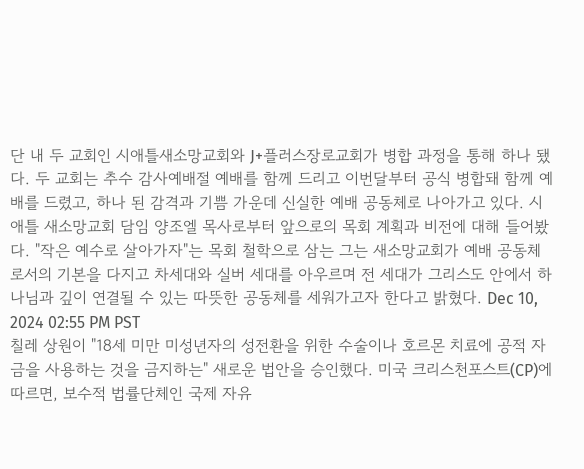단 내 두 교회인 시애틀새소망교회와 J+플러스장로교회가 병합 과정을 통해 하나 됐다. 두 교회는 추수 감사예배절 예배를 함께 드리고 이번달부터 공식 병합돼 함께 예배를 드렸고, 하나 된 감격과 기쁨 가운데 신실한 예배 공동체로 나아가고 있다. 시애틀 새소망교회 담임 양조엘 목사로부터 앞으로의 목회 계획과 비전에 대해 들어봤다. "작은 예수로 살아가자"는 목회 철학으로 삼는 그는 새소망교회가 예배 공동체로서의 기본을 다지고 차세대와 실버 세대를 아우르며 전 세대가 그리스도 안에서 하나님과 깊이 연결될 수 있는 따뜻한 공동체를 세워가고자 한다고 밝혔다. Dec 10, 2024 02:55 PM PST
칠레 상원이 "18세 미만 미성년자의 성전환을 위한 수술이나 호르몬 치료에 공적 자금을 사용하는 것을 금지하는" 새로운 법안을 승인했다. 미국 크리스천포스트(CP)에 따르면, 보수적 법률단체인 국제 자유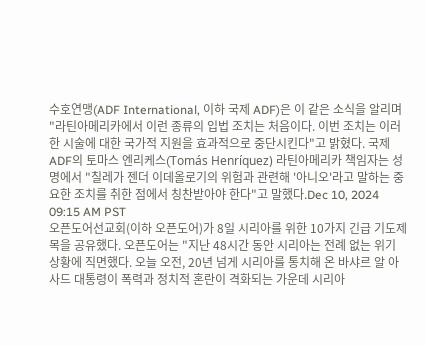수호연맹(ADF International, 이하 국제 ADF)은 이 같은 소식을 알리며 "라틴아메리카에서 이런 종류의 입법 조치는 처음이다. 이번 조치는 이러한 시술에 대한 국가적 지원을 효과적으로 중단시킨다"고 밝혔다. 국제 ADF의 토마스 엔리케스(Tomás Henríquez) 라틴아메리카 책임자는 성명에서 "칠레가 젠더 이데올로기의 위험과 관련해 '아니오'라고 말하는 중요한 조치를 취한 점에서 칭찬받아야 한다"고 말했다.Dec 10, 2024 09:15 AM PST
오픈도어선교회(이하 오픈도어)가 8일 시리아를 위한 10가지 긴급 기도제목을 공유했다. 오픈도어는 "지난 48시간 동안 시리아는 전례 없는 위기 상황에 직면했다. 오늘 오전, 20년 넘게 시리아를 통치해 온 바샤르 알 아사드 대통령이 폭력과 정치적 혼란이 격화되는 가운데 시리아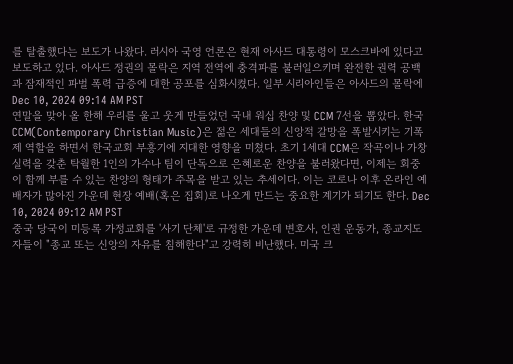를 탈출했다는 보도가 나왔다. 러시아 국영 언론은 현재 아사드 대통령이 모스크바에 있다고 보도하고 있다. 아사드 정권의 몰락은 지역 전역에 충격파를 불러일으키며 완전한 권력 공백과 잠재적인 파벌 폭력 급증에 대한 공포를 심화시켰다. 일부 시리아인들은 아사드의 몰락에 Dec 10, 2024 09:14 AM PST
연말을 맞아 올 한해 우리를 울고 웃게 만들었던 국내 워십 찬양 및 CCM 7선을 뽑았다. 한국 CCM(Contemporary Christian Music)은 젊은 세대들의 신앙적 갈망을 폭발시키는 기폭제 역할을 하면서 한국교회 부흥기에 지대한 영향을 미쳤다. 초기 1세대 CCM은 작곡이나 가창 실력을 갖춘 탁월한 1인의 가수나 팀이 단독으로 은혜로운 찬양을 불러왔다면, 이제는 회중이 함께 부를 수 있는 찬양의 형태가 주목을 받고 있는 추세이다. 이는 코로나 이후 온라인 예배자가 많아진 가운데 현장 예배(혹은 집회)로 나오게 만드는 중요한 계기가 되기도 한다. Dec 10, 2024 09:12 AM PST
중국 당국이 미등록 가정교회를 '사기 단체'로 규정한 가운데 변호사, 인권 운동가, 종교지도자들이 "종교 또는 신앙의 자유를 침해한다"고 강력히 비난했다. 미국 크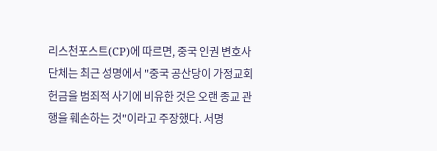리스천포스트(CP)에 따르면, 중국 인권 변호사 단체는 최근 성명에서 "중국 공산당이 가정교회 헌금을 범죄적 사기에 비유한 것은 오랜 종교 관행을 훼손하는 것"이라고 주장했다. 서명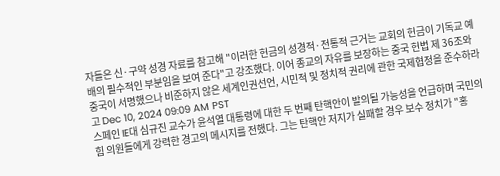자들은 신·구약 성경 자료를 참고해 "이러한 헌금의 성경적·전통적 근거는 교회의 헌금이 기독교 예배의 필수적인 부분임을 보여 준다"고 강조했다. 이어 종교의 자유를 보장하는 중국 헌법 제 36조와 중국이 서명했으나 비준하지 않은 세계인권선언, 시민적 및 정치적 권리에 관한 국제협정을 준수하라고 Dec 10, 2024 09:09 AM PST
스페인 IE대 심규진 교수가 윤석열 대통령에 대한 두 번째 탄핵안이 발의될 가능성을 언급하며 국민의힘 의원들에게 강력한 경고의 메시지를 전했다. 그는 탄핵안 저지가 실패할 경우 보수 정치가 "홍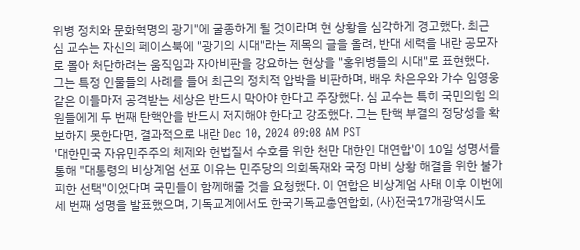위병 정치와 문화혁명의 광기"에 굴종하게 될 것이라며 현 상황을 심각하게 경고했다. 최근 심 교수는 자신의 페이스북에 "광기의 시대"라는 제목의 글을 올려, 반대 세력을 내란 공모자로 몰아 처단하려는 움직임과 자아비판을 강요하는 현상을 "홍위병들의 시대"로 표현했다. 그는 특정 인물들의 사례를 들어 최근의 정치적 압박을 비판하며, 배우 차은우와 가수 임영웅 같은 이들마저 공격받는 세상은 반드시 막아야 한다고 주장했다. 심 교수는 특히 국민의힘 의원들에게 두 번째 탄핵안을 반드시 저지해야 한다고 강조했다. 그는 탄핵 부결의 정당성을 확보하지 못한다면, 결과적으로 내란 Dec 10, 2024 09:08 AM PST
'대한민국 자유민주주의 체제와 헌법질서 수호를 위한 천만 대한인 대연합'이 10일 성명서를 통해 "대통령의 비상계엄 선포 이유는 민주당의 의회독재와 국정 마비 상황 해결을 위한 불가피한 선택"이었다며 국민들이 함께해줄 것을 요청했다. 이 연합은 비상계엄 사태 이후 이번에 세 번째 성명을 발표했으며, 기독교계에서도 한국기독교총연합회, (사)전국17개광역시도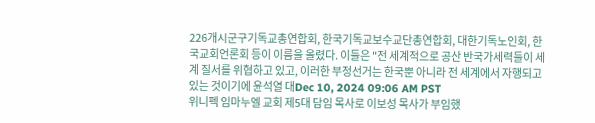226개시군구기독교총연합회, 한국기독교보수교단총연합회, 대한기독노인회, 한국교회언론회 등이 이름을 올렸다. 이들은 "전 세계적으로 공산 반국가세력들이 세계 질서를 위협하고 있고, 이러한 부정선거는 한국뿐 아니라 전 세계에서 자행되고 있는 것이기에 윤석열 대Dec 10, 2024 09:06 AM PST
위니펙 임마누엘 교회 제5대 담임 목사로 이보성 목사가 부임했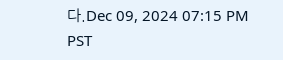다.Dec 09, 2024 07:15 PM PST